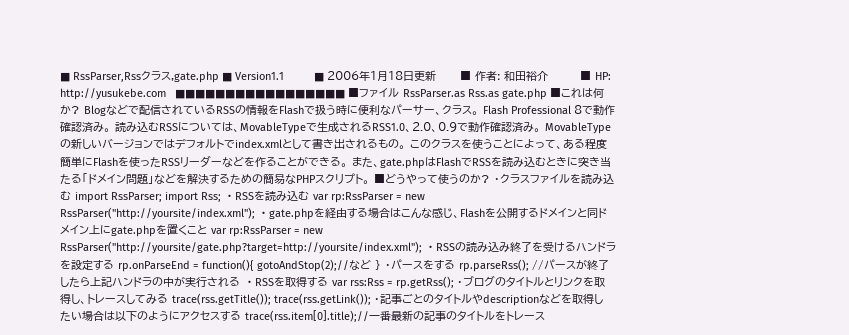■ RssParser,Rssクラス,gate.php ■ Version1.1          ■ 2006年1月18日更新      ■ 作者: 和田裕介        ■ HP: http://yusukebe.com   ■■■■■■■■■■■■■■■■■ ■ファイル RssParser.as Rss.as gate.php ■これは何か? Blogなどで配信されているRSSの情報をFlashで扱う時に便利なパーサー、クラス。 Flash Professional 8で動作確認済み。 読み込むRSSについては、MovableTypeで生成されるRSS1.0、2.0、0.9で動作確認済み。 MovableTypeの新しいバージョンではデフォルトでindex.xmlとして書き出されるもの。 このクラスを使うことによって、ある程度簡単にFlashを使ったRSSリーダーなどを作ることができる。 また、gate.phpはFlashでRSSを読み込むときに突き当たる「ドメイン問題」などを解決するための簡易なPHPスクリプト。 ■どうやって使うのか? ・クラスファイルを読み込む import RssParser; import Rss; ・RSSを読み込む var rp:RssParser = new RssParser("http://yoursite/index.xml"); ・gate.phpを経由する場合はこんな感じ、Flashを公開するドメインと同ドメイン上にgate.phpを置くこと var rp:RssParser = new RssParser("http://yoursite/gate.php?target=http://yoursite/index.xml"); ・RSSの読み込み終了を受けるハンドラを設定する rp.onParseEnd = function(){ gotoAndStop(2);//など } ・パースをする rp.parseRss(); //パースが終了したら上記ハンドラの中が実行される ・RSSを取得する var rss:Rss = rp.getRss(); ・ブログのタイトルとリンクを取得し、トレースしてみる trace(rss.getTitle()); trace(rss.getLink()); ・記事ごとのタイトルやdescriptionなどを取得したい場合は以下のようにアクセスする trace(rss.item[0].title);//一番最新の記事のタイトルをトレース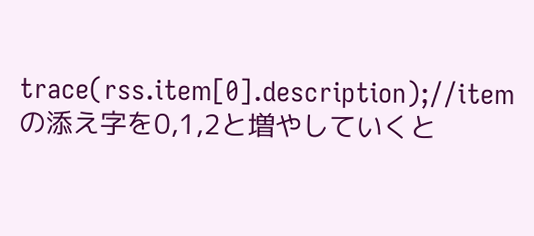trace(rss.item[0].description);//itemの添え字を0,1,2と増やしていくと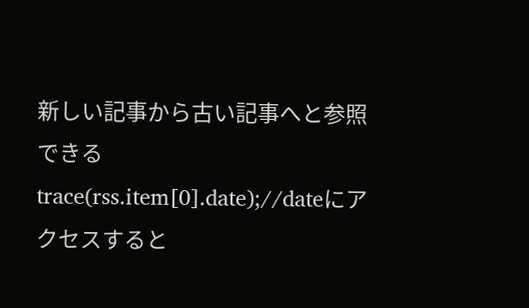新しい記事から古い記事へと参照できる trace(rss.item[0].date);//dateにアクセスすると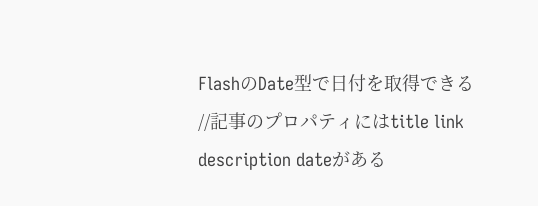FlashのDate型で日付を取得できる //記事のプロパティにはtitle link description dateがある